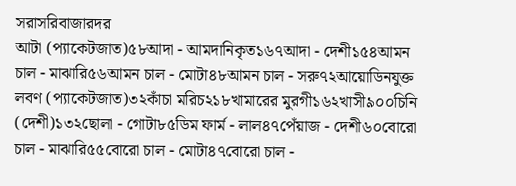সরাসরিবাজারদর
আটা (প্যাকেটজাত)৫৮আদা - আমদানিকৃত১৬৭আদা - দেশী১৫৪আমন চাল - মাঝারি৫৬আমন চাল - মোটা৪৮আমন চাল - সরু৭২আয়োডিনযুক্ত লবণ (প্যাকেটজাত)৩২কাঁচা মরিচ২১৮খামারের মুরগী১৬২খাসী৯০০চিনি (দেশী)১৩২ছোলা - গোটা৮৫ডিম ফার্ম - লাল৪৭পেঁয়াজ - দেশী৬০বোরো চাল - মাঝারি৫৫বোরো চাল - মোটা৪৭বোরো চাল -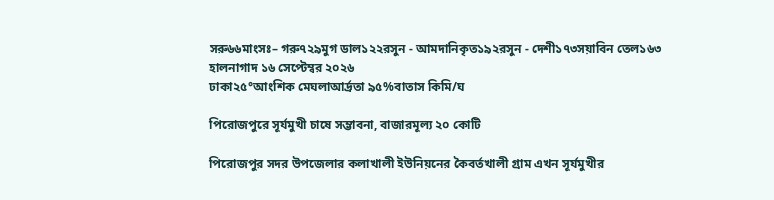সরু৬৬মাংসঃ– গরু৭২৯মুগ ডাল১২২রসুন - আমদানিকৃত১৯২রসুন - দেশী১৭৩সয়াবিন তেল১৬৩
হালনাগাদ ১৬ সেপ্টেম্বর ২০২৬
ঢাকা২৫°আংশিক মেঘলাআর্দ্রতা ৯৫%বাতাস কিমি/ঘ

পিরোজপুরে সূর্যমুখী চাষে সম্ভাবনা, বাজারমূল্য ২০ কোটি

পিরোজপুর সদর উপজেলার কলাখালী ইউনিয়নের কৈবর্তখালী গ্রাম এখন সূর্যমুখীর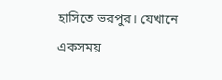হাসিতে ভরপুর। যেখানে একসময়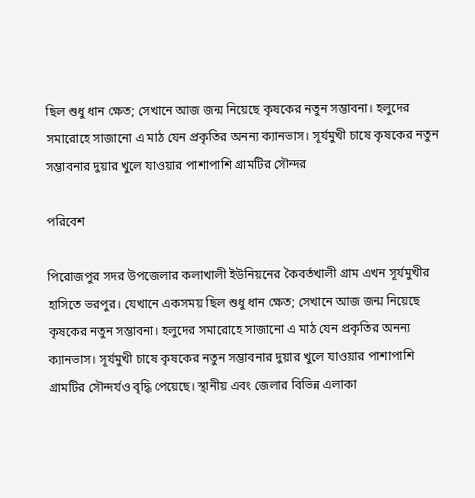ছিল শুধু ধান ক্ষেত; সেখানে আজ জন্ম নিয়েছে কৃষকের নতুন সম্ভাবনা। হলুদের সমারোহে সাজানো এ মাঠ যেন প্রকৃতির অনন্য ক্যানভাস। সূর্যমুখী চাষে কৃষকের নতুন সম্ভাবনার দুয়ার খুলে যাওয়ার পাশাপাশি গ্রামটির সৌন্দর

পরিবেশ

পিরোজপুর সদর উপজেলার কলাখালী ইউনিয়নের কৈবর্তখালী গ্রাম এখন সূর্যমুখীর হাসিতে ভরপুর। যেখানে একসময় ছিল শুধু ধান ক্ষেত; সেখানে আজ জন্ম নিয়েছে কৃষকের নতুন সম্ভাবনা। হলুদের সমারোহে সাজানো এ মাঠ যেন প্রকৃতির অনন্য ক্যানভাস। সূর্যমুখী চাষে কৃষকের নতুন সম্ভাবনার দুয়ার খুলে যাওয়ার পাশাপাশি গ্রামটির সৌন্দর্যও বৃদ্ধি পেয়েছে। স্থানীয় এবং জেলার বিভিন্ন এলাকা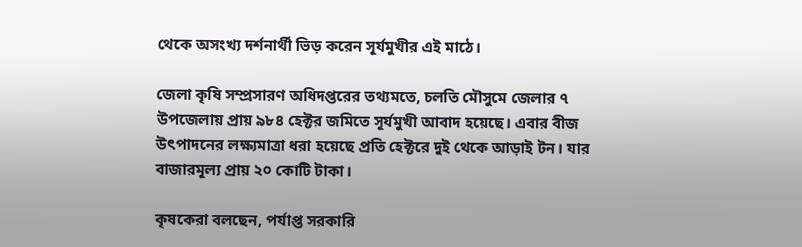থেকে অসংখ্য দর্শনার্থী ভিড় করেন সূর্যমুখীর এই মাঠে।

জেলা কৃষি সম্প্রসারণ অধিদপ্তরের তথ্যমতে, চলতি মৌসুমে জেলার ৭ উপজেলায় প্রায় ৯৮৪ হেক্টর জমিতে সূর্যমুখী আবাদ হয়েছে। এবার বীজ উৎপাদনের লক্ষ্যমাত্রা ধরা হয়েছে প্রতি হেক্টরে দুই থেকে আড়াই টন। যার বাজারমূল্য প্রায় ২০ কোটি টাকা।

কৃষকেরা বলছেন, পর্যাপ্ত সরকারি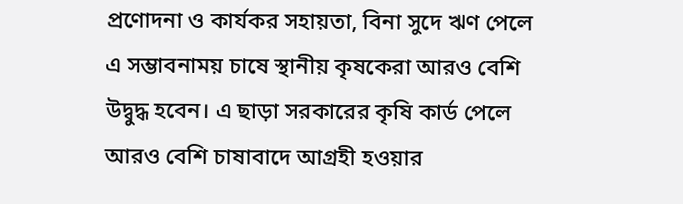প্রণোদনা ও কার্যকর সহায়তা, বিনা সুদে ঋণ পেলে এ সম্ভাবনাময় চাষে স্থানীয় কৃষকেরা আরও বেশি উদ্বুদ্ধ হবেন। এ ছাড়া সরকারের কৃষি কার্ড পেলে আরও বেশি চাষাবাদে আগ্রহী হওয়ার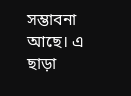সম্ভাবনা আছে। এ ছাড়া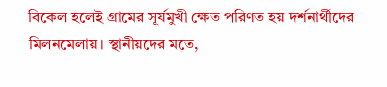বিকেল হলেই গ্রামের সূর্যমুখী ক্ষেত পরিণত হয় দর্শনার্থীদের মিলনমেলায়। স্থানীয়দের মতে,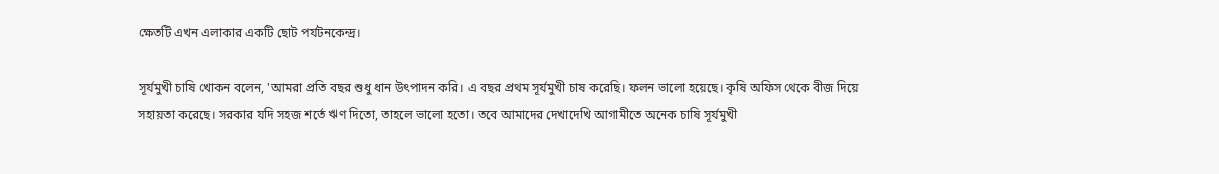ক্ষেতটি এখন এলাকার একটি ছোট পর্যটনকেন্দ্র।

সূর্যমুখী চাষি খোকন বলেন, 'আমরা প্রতি বছর শুধু ধান উৎপাদন করি। এ বছর প্রথম সূর্যমুখী চাষ করেছি। ফলন ভালো হয়েছে। কৃষি অফিস থেকে বীজ দিয়ে সহায়তা করেছে। সরকার যদি সহজ শর্তে ঋণ দিতো, তাহলে ভালো হতো। তবে আমাদের দেখাদেখি আগামীতে অনেক চাষি সূর্যমুখী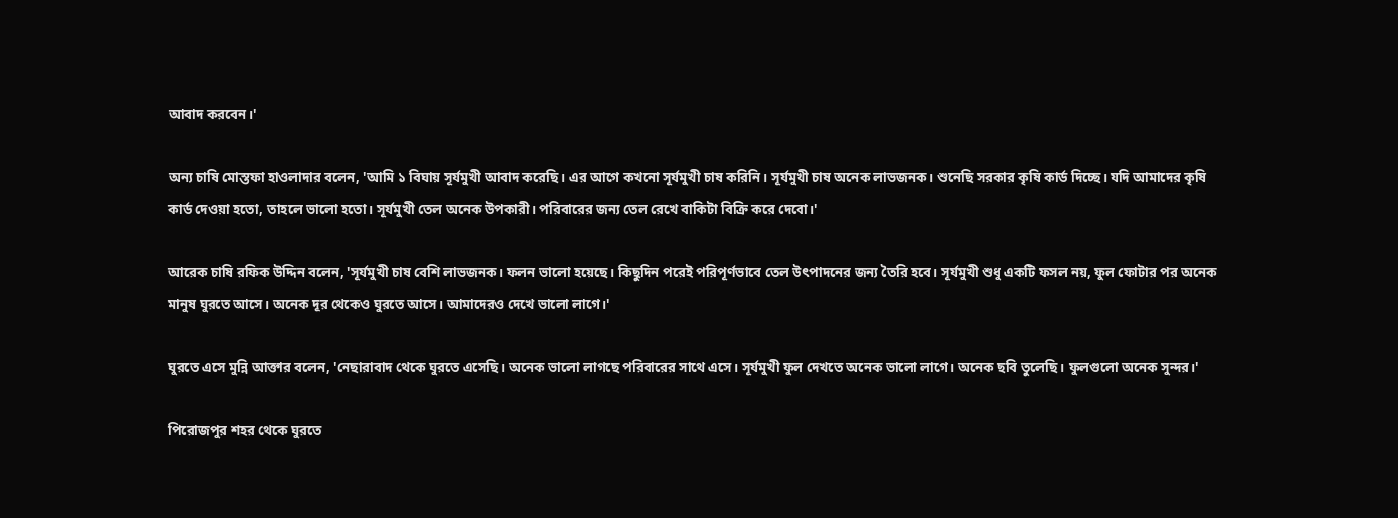আবাদ করবেন।'

অন্য চাষি মোস্তফা হাওলাদার বলেন, 'আমি ১ বিঘায় সূর্যমুখী আবাদ করেছি। এর আগে কখনো সূর্যমুখী চাষ করিনি। সূর্যমুখী চাষ অনেক লাভজনক। শুনেছি সরকার কৃষি কার্ড দিচ্ছে। যদি আমাদের কৃষি কার্ড দেওয়া হতো, তাহলে ভালো হতো। সূর্যমুখী তেল অনেক উপকারী। পরিবারের জন্য তেল রেখে বাকিটা বিক্রি করে দেবো।'

আরেক চাষি রফিক উদ্দিন বলেন, 'সূর্যমুখী চাষ বেশি লাভজনক। ফলন ভালো হয়েছে। কিছুদিন পরেই পরিপূর্ণভাবে তেল উৎপাদনের জন্য তৈরি হবে। সূর্যমুখী শুধু একটি ফসল নয়, ফুল ফোটার পর অনেক মানুষ ঘুরতে আসে। অনেক দূর থেকেও ঘুরতে আসে। আমাদেরও দেখে ভালো লাগে।'

ঘুরতে এসে মুন্নি আক্তার বলেন, 'নেছারাবাদ থেকে ঘুরতে এসেছি। অনেক ভালো লাগছে পরিবারের সাথে এসে। সূর্যমুখী ফুল দেখতে অনেক ভালো লাগে। অনেক ছবি তুলেছি। ফুলগুলো অনেক সুন্দর।'

পিরোজপুর শহর থেকে ঘুরতে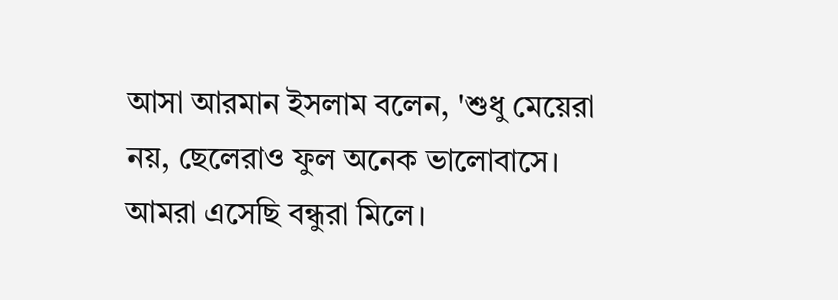আসা আরমান ইসলাম বলেন, 'শুধু মেয়েরা নয়, ছেলেরাও ফুল অনেক ভালোবাসে। আমরা এসেছি বন্ধুরা মিলে।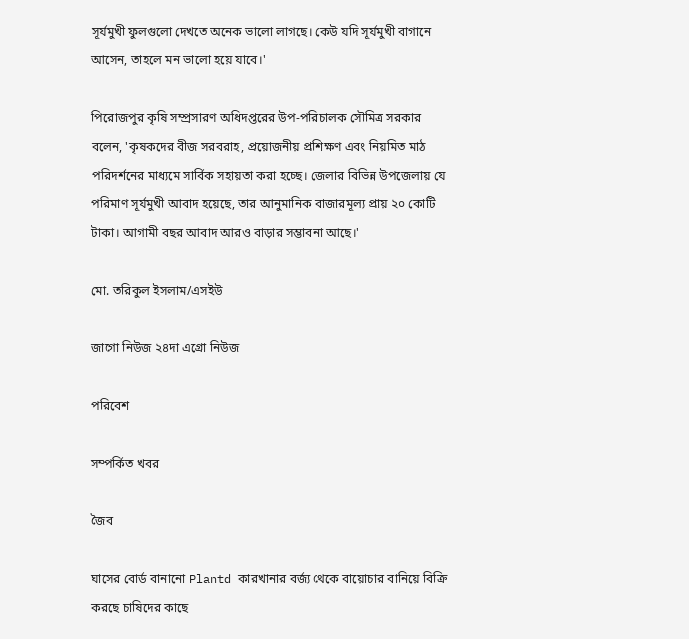সূর্যমুখী ফুলগুলো দেখতে অনেক ভালো লাগছে। কেউ যদি সূর্যমুখী বাগানে আসেন, তাহলে মন ভালো হয়ে যাবে।'

পিরোজপুর কৃষি সম্প্রসারণ অধিদপ্তরের উপ-পরিচালক সৌমিত্র সরকার বলেন, 'কৃষকদের বীজ সরবরাহ, প্রয়োজনীয় প্রশিক্ষণ এবং নিয়মিত মাঠ পরিদর্শনের মাধ্যমে সার্বিক সহায়তা করা হচ্ছে। জেলার বিভিন্ন উপজেলায় যে পরিমাণ সূর্যমুখী আবাদ হয়েছে, তার আনুমানিক বাজারমূল্য প্রায় ২০ কোটি টাকা। আগামী বছর আবাদ আরও বাড়ার সম্ভাবনা আছে।'

মো. তরিকুল ইসলাম/এসইউ

জাগো নিউজ ২৪দা এগ্রো নিউজ

পরিবেশ

সম্পর্কিত খবর

জৈব

ঘাসের বোর্ড বানানো Plantd কারখানার বর্জ্য থেকে বায়োচার বানিয়ে বিক্রি করছে চাষিদের কাছে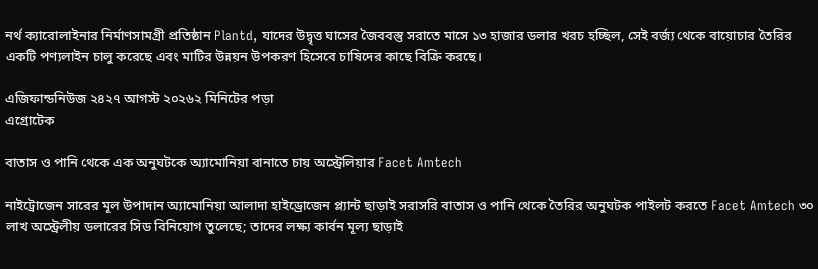নর্থ ক্যারোলাইনার নির্মাণসামগ্রী প্রতিষ্ঠান Plantd, যাদের উদ্বৃত্ত ঘাসের জৈববস্তু সরাতে মাসে ১৩ হাজার ডলার খরচ হচ্ছিল, সেই বর্জ্য থেকে বায়োচার তৈরির একটি পণ্যলাইন চালু করেছে এবং মাটির উন্নয়ন উপকরণ হিসেবে চাষিদের কাছে বিক্রি করছে।

এজিফান্ডনিউজ ২৪২৭ আগস্ট ২০২৬২ মিনিটের পড়া
এগ্রোটেক

বাতাস ও পানি থেকে এক অনুঘটকে অ্যামোনিয়া বানাতে চায় অস্ট্রেলিয়ার Facet Amtech

নাইট্রোজেন সারের মূল উপাদান অ্যামোনিয়া আলাদা হাইড্রোজেন প্ল্যান্ট ছাড়াই সরাসরি বাতাস ও পানি থেকে তৈরির অনুঘটক পাইলট করতে Facet Amtech ৩০ লাখ অস্ট্রেলীয় ডলারের সিড বিনিয়োগ তুলেছে; তাদের লক্ষ্য কার্বন মূল্য ছাড়াই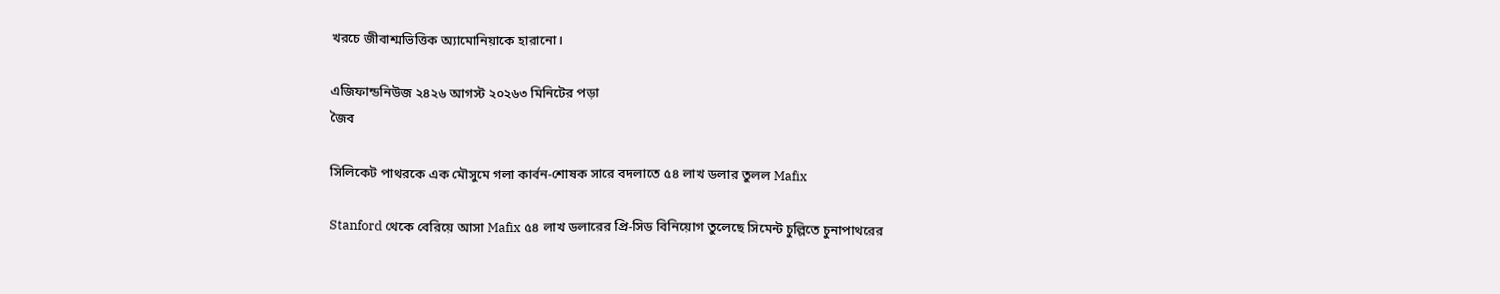খরচে জীবাশ্মভিত্তিক অ্যামোনিয়াকে হারানো।

এজিফান্ডনিউজ ২৪২৬ আগস্ট ২০২৬৩ মিনিটের পড়া
জৈব

সিলিকেট পাথরকে এক মৌসুমে গলা কার্বন-শোষক সারে বদলাতে ৫৪ লাখ ডলার তুলল Mafix

Stanford থেকে বেরিয়ে আসা Mafix ৫৪ লাখ ডলারের প্রি-সিড বিনিয়োগ তুলেছে সিমেন্ট চুল্লিতে চুনাপাথরের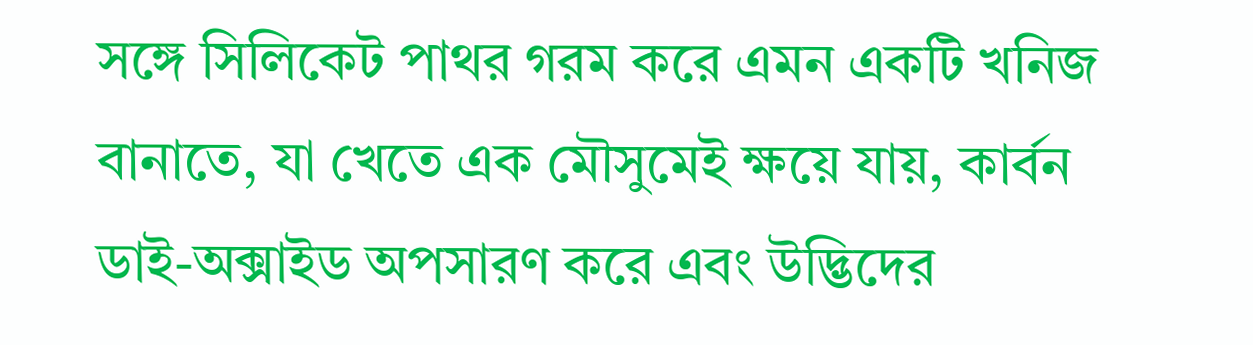সঙ্গে সিলিকেট পাথর গরম করে এমন একটি খনিজ বানাতে, যা খেতে এক মৌসুমেই ক্ষয়ে যায়, কার্বন ডাই-অক্সাইড অপসারণ করে এবং উদ্ভিদের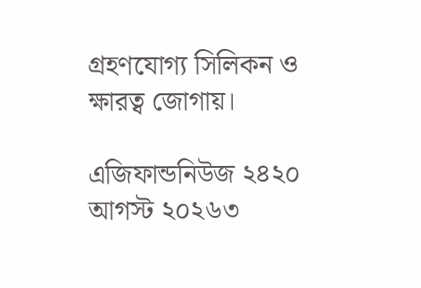গ্রহণযোগ্য সিলিকন ও ক্ষারত্ব জোগায়।

এজিফান্ডনিউজ ২৪২০ আগস্ট ২০২৬৩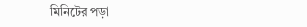মিনিটের পড়া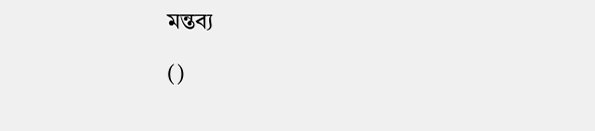মন্তব্য

()